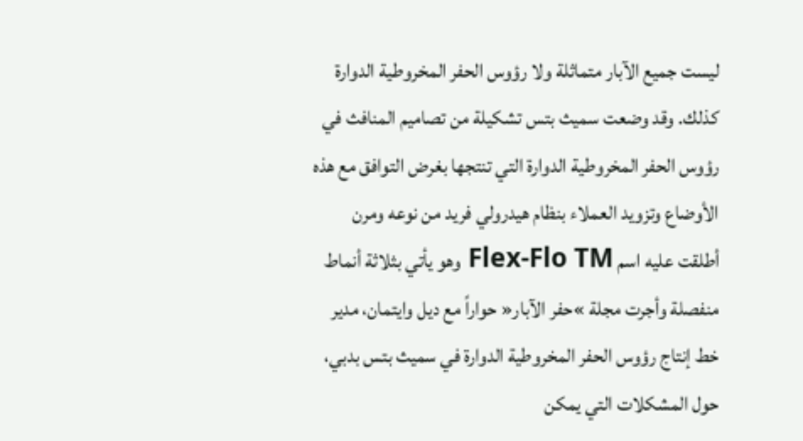ليست جميع الآبار متماثلة ولا رؤوس الحفر المخروطية الدوارة كذلك. وقد وضعت سميث بتس تشكيلة من تصاميم المنافث في رؤوس الحفر المخروطية الدوارة التي تنتجها بغرض التوافق مع هذه الأوضاع وتزويد العملاء بنظام هيدرولي فريد من نوعه ومرن أطلقت عليه اسم Flex-Flo TM وهو يأتي بثلاثة أنماط منفصلة وأجرت مجلة »حفر الآبار« حواراً مع ديل وايتمان، مدير خط إنتاج رؤوس الحفر المخروطية الدوارة في سميث بتس بدبي، حول المشكلات التي يمكن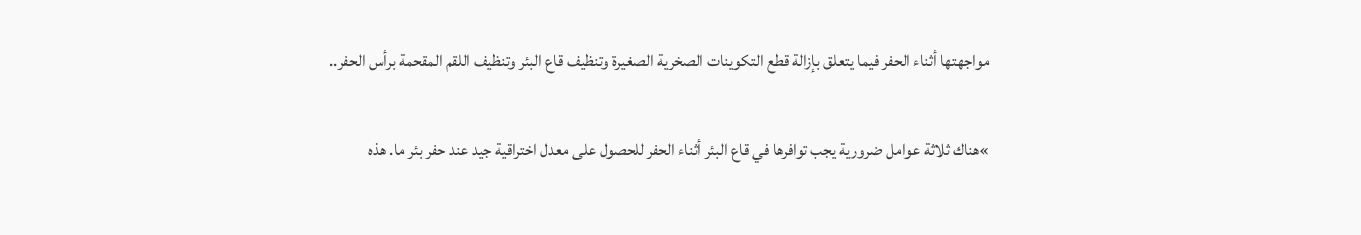مواجهتها أثناء الحفر فيما يتعلق بإزالة قطع التكوينات الصخرية الصغيرة وتنظيف قاع البئر وتنظيف اللقم المقحمة برأس الحفر..

»هناك ثلاثة عوامل ضرورية يجب توافرها في قاع البئر أثناء الحفر للحصول على معدل اختراقية جيد عند حفر بئر ما. هذه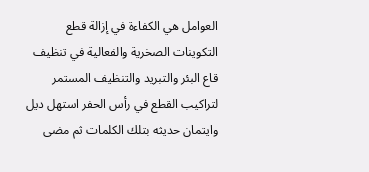العوامل هي الكفاءة في إزالة قطع التكوينات الصخرية والفعالية في تنظيف قاع البئر والتبريد والتنظيف المستمر لتراكيب القطع في رأس الحفر استهل ديل وايتمان حديثه بتلك الكلمات ثم مضى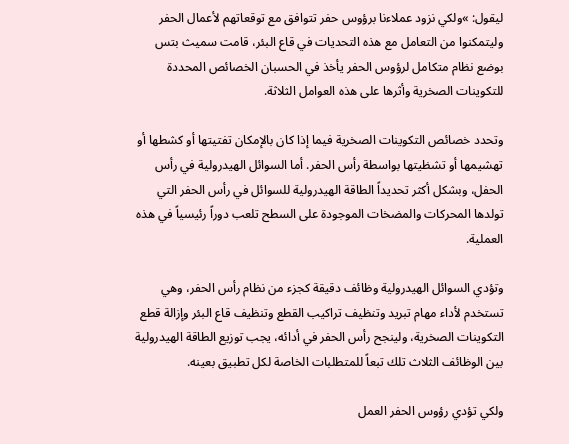ليقول: »ولكي نزود عملاءنا برؤوس حفر تتوافق مع توقعاتهم لأعمال الحفر وليتمكنوا من التعامل مع هذه التحديات في قاع البئر، قامت سميث بتس بوضع نظام متكامل لرؤوس الحفر يأخذ في الحسبان الخصائص المحددة للتكوينات الصخرية وأثرها على هذه العوامل الثلاثة.

وتحدد خصائص التكوينات الصخرية فيما إذا كان بالإمكان تفتيتها أو كشطها أو تهشيمها أو تشظيتها بواسطة رأس الحفر. أما السوائل الهيدرولية في رأس الحفل، وبشكل أكثر تحديداً الطاقة الهيدرولية للسوائل في رأس الحفر التي تولدها المحركات والمضخات الموجودة على السطح تلعب دوراً رئيسياً في هذه العملية.

وتؤدي السوائل الهيدرولية وظائف دقيقة كجزء من نظام رأس الحفر، وهي تستخدم لأداء مهام تبريد وتنظيف تراكيب القطع وتنظيف قاع البئر وإزالة قطع التكوينات الصخرية، ولينجح رأس الحفر في أدائه، يجب توزيع الطاقة الهيدرولية بين الوظائف الثلاث تلك تبعاً للمتطلبات الخاصة لكل تطبيق بعينه.

ولكي تؤدي رؤوس الحفر العمل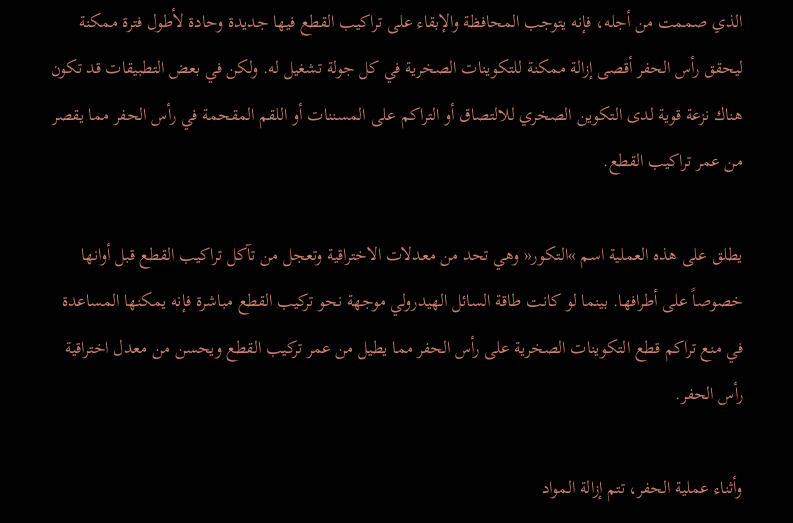الذي صممت من أجله، فإنه يتوجب المحافظة والإبقاء على تراكيب القطع فيها جديدة وحادة لأطول فترة ممكنة ليحقق رأس الحفر أقصى إزالة ممكنة للتكوينات الصخرية في كل جولة تشغيل له. ولكن في بعض التطبيقات قد تكون هناك نزعة قوية لدى التكوين الصخري للالتصاق أو التراكم على المسننات أو اللقم المقحمة في رأس الحفر مما يقصر من عمر تراكيب القطع.

يطلق على هذه العملية اسم »التكور« وهي تحد من معدلات الاختراقية وتعجل من تآكل تراكيب القطع قبل أوانها خصوصاً على أطرافها. بينما لو كانت طاقة السائل الهيدرولي موجهة نحو تركيب القطع مباشرة فإنه يمكنها المساعدة في منع تراكم قطع التكوينات الصخرية على رأس الحفر مما يطيل من عمر تركيب القطع ويحسن من معدل اختراقية رأس الحفر.

وأثناء عملية الحفر، تتم إزالة المواد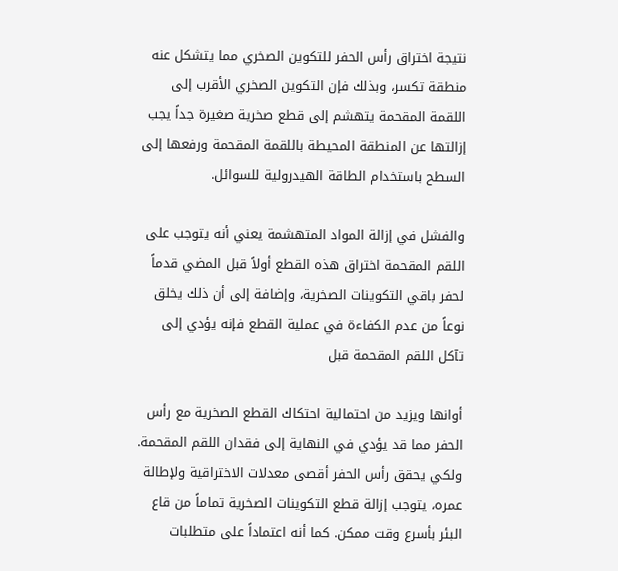نتيجة اختراق رأس الحفر للتكوين الصخري مما يتشكل عنه منطقة تكسر، وبذلك فإن التكوين الصخري الأقرب إلى اللقمة المقحمة يتهشم إلى قطع صخرية صغيرة جداً يجب إزالتها عن المنطقة المحيطة باللقمة المقحمة ورفعها إلى السطح باستخدام الطاقة الهيدرولية للسوائل.

والفشل في إزالة المواد المتهشمة يعني أنه يتوجب على اللقم المقحمة اختراق هذه القطع أولاً قبل المضي قدماً لحفر باقي التكوينات الصخرية، وإضافة إلى أن ذلك يخلق نوعاً من عدم الكفاءة في عملية القطع فإنه يؤدي إلى تآكل اللقم المقحمة قبل

أوانها ويزيد من احتمالية احتكاك القطع الصخرية مع رأس الحفر مما قد يؤدي في النهاية إلى فقدان اللقم المقحمة. ولكي يحقق رأس الحفر أقصى معدلات الاختراقية ولإطالة عمره، يتوجب إزالة قطع التكوينات الصخرية تماماً من قاع البئر بأسرع وقت ممكن. كما أنه اعتماداً على متطلبات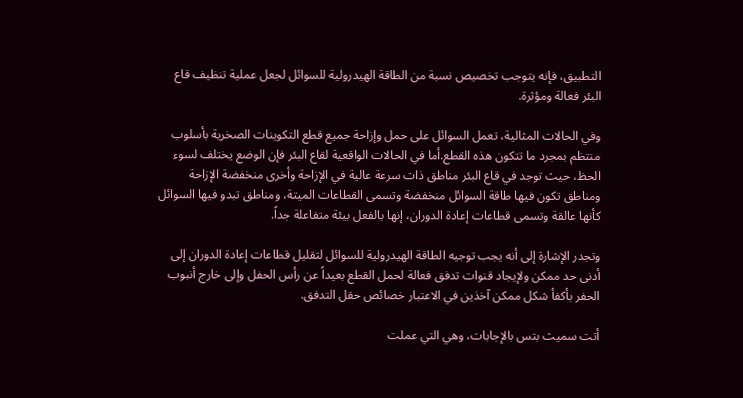التطبيق، فإنه يتوجب تخصيص نسبة من الطاقة الهيدرولية للسوائل لجعل عملية تنظيف قاع البئر فعالة ومؤثرة.

وفي الحالات المثالية، تعمل السوائل على حمل وإزاحة جميع قطع التكوينات الصخرية بأسلوب منتظم بمجرد ما تتكون هذه القطع.أما في الحالات الواقعية لقاع البئر فإن الوضع يختلف لسوء الحظ، حيث توجد في قاع البئر مناطق ذات سرعة عالية في الإزاحة وأخرى منخفضة الإزاحة ومناطق تكون فيها طاقة السوائل منخفضة وتسمى القطاعات الميتة، ومناطق تبدو فيها السوائل كأنها عالقة وتسمى قطاعات إعادة الدوران، إنها بالفعل بيئة متفاعلة جداً.

وتجدر الإشارة إلى أنه يجب توجيه الطاقة الهيدرولية للسوائل لتقليل قطاعات إعادة الدوران إلى أدنى حد ممكن ولإيجاد قنوات تدفق فعالة لحمل القطع بعيداً عن رأس الحفل وإلى خارج أنبوب الحفر بأكفأ شكل ممكن آخذين في الاعتبار خصائص حقل التدفق.

أتت سميث بتس بالإجابات، وهي التي عملت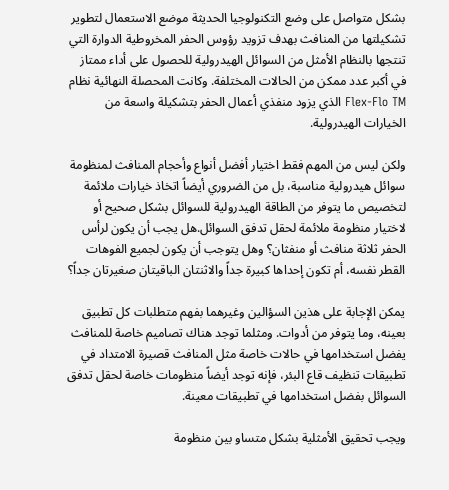بشكل متواصل على وضع التكنولوجيا الحديثة موضع الاستعمال لتطوير تشكيلتها من المنافث بهدف تزويد رؤوس الحفر المخروطية الدوارة التي تنتجها بالنظام الأمثل من السوائل الهيدرولية للحصول على أداء ممتاز في أكبر عدد ممكن من الحالات المختلفة. وكانت المحصلة النهائية نظام Flex-Flo TM الذي يزود منفذي أعمال الحفر بتشكيلة واسعة من الخيارات الهيدرولية.

ولكن ليس من المهم فقط اختيار أفضل أنواع وأحجام المنافث لمنظومة سوائل هيدرولية مناسبة، بل من الضروري أيضاً اتخاذ خيارات ملائمة لتخصيص ما يتوفر من الطاقة الهيدرولية للسوائل بشكل صحيح أو لاختيار منظومة ملائمة لحقل تدفق السوائل.هل يجب أن يكون لرأس الحفر ثلاثة منافث أو منفثان؟ وهل يتوجب أن يكون لجميع الفوهات القطر نفسه، أم تكون إحداها كبيرة جداً والاثنتان الباقيتان صغيرتان جداً؟

يمكن الإجابة على هذين السؤالين وغيرهما بفهم متطلبات كل تطبيق بعينه، وما يتوفر من أدوات. ومثلما توجد هناك تصاميم خاصة للمنافث يفضل استخدامها في حالات خاصة مثل المنافث قصيرة الامتداد في تطبيقات تنظيف قاع البئر، فإنه توجد أيضاً منظومات خاصة لحقل تدفق السوائل بفضل استخدامها في تطبيقات معينة.

ويجب تحقيق الأمثلية بشكل متساو بين منظومة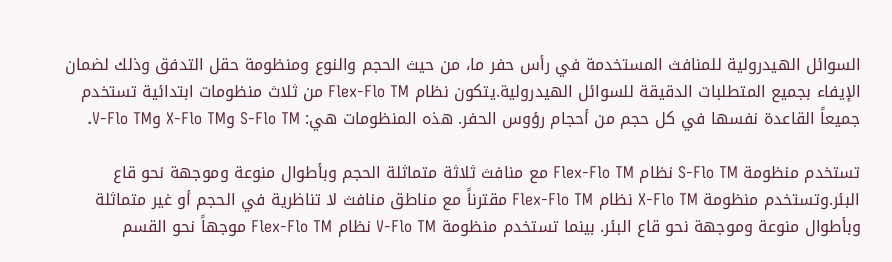السوائل الهيدرولية للمنافث المستخدمة في رأس حفر ما، من حيث الحجم والنوع ومنظومة حقل التدفق وذلك لضمان الإيفاء بجميع المتطلبات الدقيقة للسوائل الهيدرولية.يتكون نظام Flex-Flo TM من ثلاث منظومات ابتدائية تستخدم جميعاً القاعدة نفسها في كل حجم من أحجام رؤوس الحفر. هذه المنظومات هي: S-Flo TM وX-Flo TM وV-Flo TM.

تستخدم منظومة S-Flo TM نظام Flex-Flo TM مع منافث ثلاثة متماثلة الحجم وبأطوال منوعة وموجهة نحو قاع البئر.وتستخدم منظومة X-Flo TM نظام Flex-Flo TM مقترناً مع مناطق منافث لا تناظرية في الحجم أو غير متماثلة وبأطوال منوعة وموجهة نحو قاع البئر. بينما تستخدم منظومة V-Flo TM نظام Flex-Flo TM موجهاً نحو القسم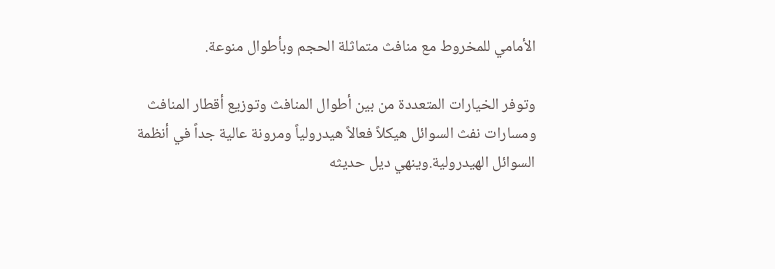الأمامي للمخروط مع منافث متماثلة الحجم وبأطوال منوعة.

وتوفر الخيارات المتعددة من بين أطوال المنافث وتوزيع أقطار المنافث ومسارات نفث السوائل هيكلاً فعالاً هيدرولياً ومرونة عالية جداً في أنظمة السوائل الهيدرولية.وينهي ديل حديثه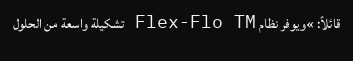قائلاً: »ويوفر نظام Flex-Flo TM تشكيلة واسعة من الحلول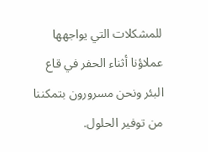للمشكلات التي يواجهها عملاؤنا أثناء الحفر في قاع البئر ونحن مسرورون بتمكننا من توفير الحلول.